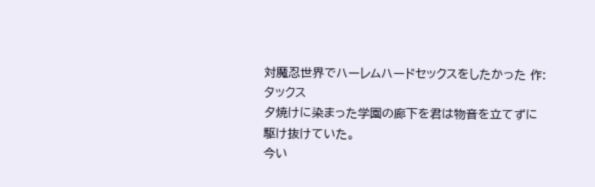対魔忍世界でハーレムハードセックスをしたかった 作:タックス
夕焼けに染まった学園の廊下を君は物音を立てずに駆け抜けていた。
今い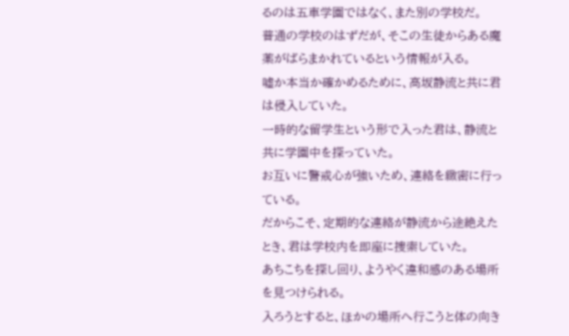るのは五車学園ではなく、また別の学校だ。
普通の学校のはずだが、そこの生徒からある魔薬がばらまかれているという情報が入る。
嘘か本当か確かめるために、高坂静流と共に君は侵入していた。
一時的な留学生という形で入った君は、静流と共に学園中を探っていた。
お互いに警戒心が強いため、連絡を緻密に行っている。
だからこそ、定期的な連絡が静流から途絶えたとき、君は学校内を即座に捜索していた。
あちこちを探し回り、ようやく違和感のある場所を見つけられる。
入ろうとすると、ほかの場所へ行こうと体の向き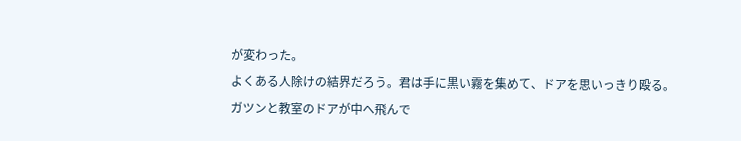が変わった。
よくある人除けの結界だろう。君は手に黒い霧を集めて、ドアを思いっきり殴る。
ガツンと教室のドアが中へ飛んで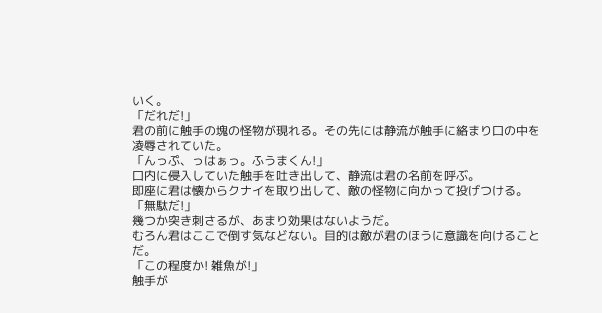いく。
「だれだ!」
君の前に触手の塊の怪物が現れる。その先には静流が触手に絡まり口の中を凌辱されていた。
「んっぷ、っはぁっ。ふうまくん!」
口内に侵入していた触手を吐き出して、静流は君の名前を呼ぶ。
即座に君は懐からクナイを取り出して、敵の怪物に向かって投げつける。
「無駄だ!」
幾つか突き刺さるが、あまり効果はないようだ。
むろん君はここで倒す気などない。目的は敵が君のほうに意識を向けることだ。
「この程度か! 雑魚が!」
触手が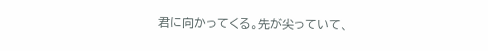君に向かってくる。先が尖っていて、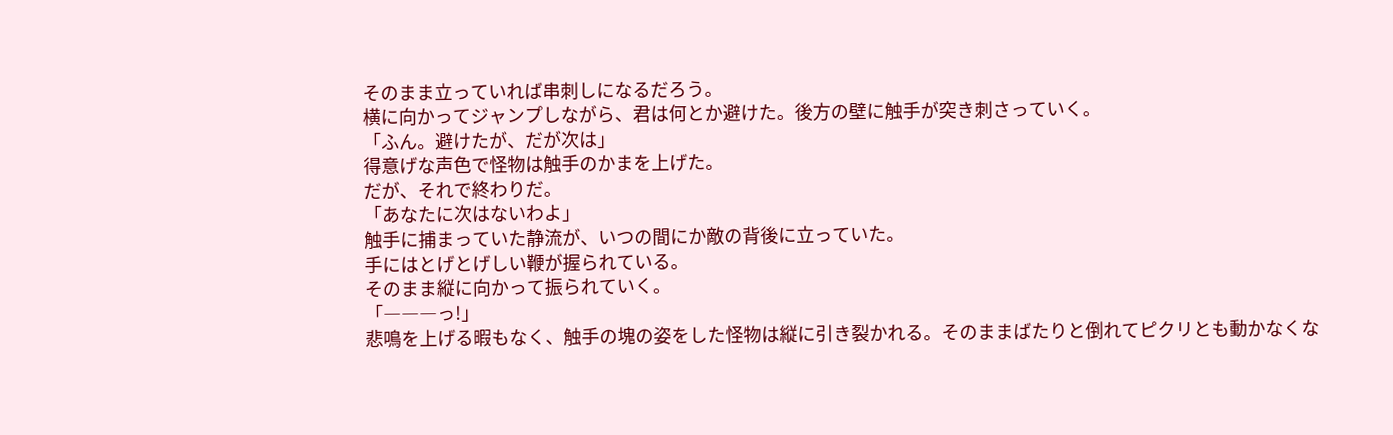そのまま立っていれば串刺しになるだろう。
横に向かってジャンプしながら、君は何とか避けた。後方の壁に触手が突き刺さっていく。
「ふん。避けたが、だが次は」
得意げな声色で怪物は触手のかまを上げた。
だが、それで終わりだ。
「あなたに次はないわよ」
触手に捕まっていた静流が、いつの間にか敵の背後に立っていた。
手にはとげとげしい鞭が握られている。
そのまま縦に向かって振られていく。
「―――っ!」
悲鳴を上げる暇もなく、触手の塊の姿をした怪物は縦に引き裂かれる。そのままばたりと倒れてピクリとも動かなくな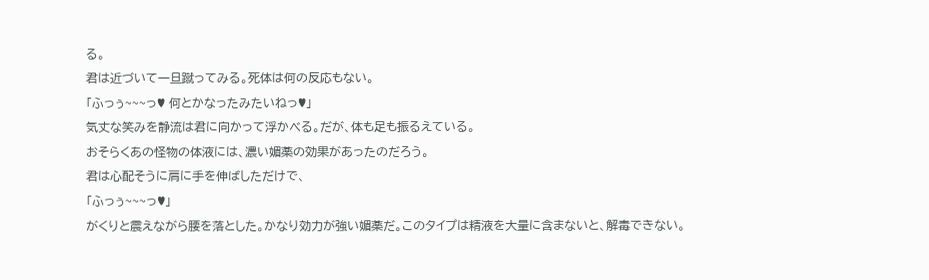る。
君は近づいて一旦蹴ってみる。死体は何の反応もない。
「ふっぅ~~~っ♥ 何とかなったみたいねっ♥」
気丈な笑みを静流は君に向かって浮かべる。だが、体も足も振るえている。
おそらくあの怪物の体液には、濃い媚薬の効果があったのだろう。
君は心配そうに肩に手を伸ばしただけで、
「ふっぅ~~~っ♥」
がくりと震えながら腰を落とした。かなり効力が強い媚薬だ。このタイプは精液を大量に含まないと、解毒できない。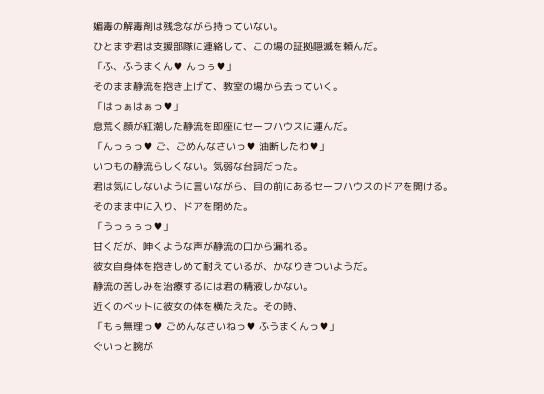媚毒の解毒剤は残念ながら持っていない。
ひとまず君は支援部隊に連絡して、この場の証拠隠滅を頼んだ。
「ふ、ふうまくん♥ んっぅ♥」
そのまま静流を抱き上げて、教室の場から去っていく。
「はっぁはぁっ♥」
息荒く顔が紅潮した静流を即座にセーフハウスに運んだ。
「んっぅっ♥ ご、ごめんなさいっ♥ 油断したわ♥」
いつもの静流らしくない。気弱な台詞だった。
君は気にしないように言いながら、目の前にあるセーフハウスのドアを開ける。
そのまま中に入り、ドアを閉めた。
「うっぅぅっ♥」
甘くだが、呻くような声が静流の口から漏れる。
彼女自身体を抱きしめて耐えているが、かなりきついようだ。
静流の苦しみを治療するには君の精液しかない。
近くのベットに彼女の体を横たえた。その時、
「もぅ無理っ♥ ごめんなさいねっ♥ ふうまくんっ♥」
ぐいっと腕が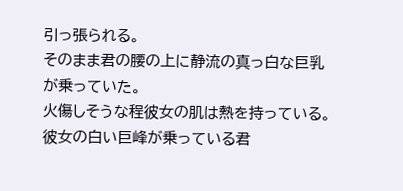引っ張られる。
そのまま君の腰の上に静流の真っ白な巨乳が乗っていた。
火傷しそうな程彼女の肌は熱を持っている。彼女の白い巨峰が乗っている君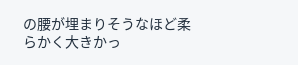の腰が埋まりそうなほど柔らかく大きかっ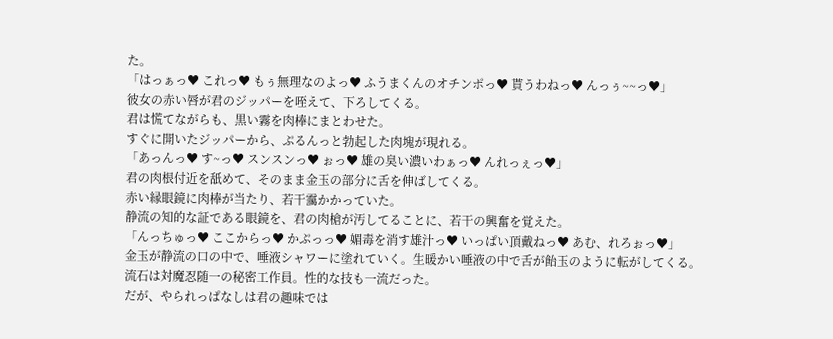た。
「はっぁっ♥ これっ♥ もぅ無理なのよっ♥ ふうまくんのオチンポっ♥ 貰うわねっ♥ んっぅ~~っ♥」
彼女の赤い唇が君のジッパーを咥えて、下ろしてくる。
君は慌てながらも、黒い霧を肉棒にまとわせた。
すぐに開いたジッパーから、ぷるんっと勃起した肉塊が現れる。
「あっんっ♥ す~っ♥ スンスンっ♥ ぉっ♥ 雄の臭い濃いわぁっ♥ んれっぇっ♥」
君の肉根付近を舐めて、そのまま金玉の部分に舌を伸ばしてくる。
赤い縁眼鏡に肉棒が当たり、若干靄かかっていた。
静流の知的な証である眼鏡を、君の肉槍が汚してることに、若干の興奮を覚えた。
「んっちゅっ♥ ここからっ♥ かぷっっ♥ 媚毒を消す雄汁っ♥ いっぱい頂戴ねっ♥ あむ、れろぉっ♥」
金玉が静流の口の中で、唾液シャワーに塗れていく。生暖かい唾液の中で舌が飴玉のように転がしてくる。
流石は対魔忍随一の秘密工作員。性的な技も一流だった。
だが、やられっぱなしは君の趣味では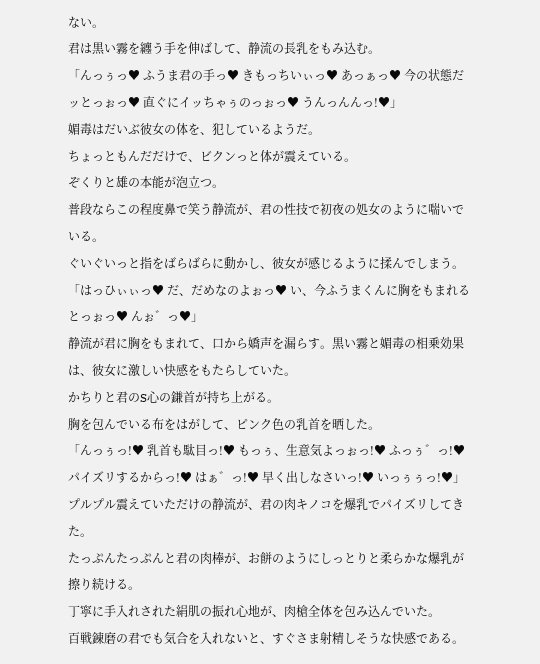ない。
君は黒い霧を纏う手を伸ばして、静流の長乳をもみ込む。
「んっぅっ♥ ふうま君の手っ♥ きもっちいぃっ♥ あっぁっ♥ 今の状態だッとっぉっ♥ 直ぐにイッちゃぅのっぉっ♥ うんっんんっ!♥」
媚毒はだいぶ彼女の体を、犯しているようだ。
ちょっともんだだけで、ビクンっと体が震えている。
ぞくりと雄の本能が泡立つ。
普段ならこの程度鼻で笑う静流が、君の性技で初夜の処女のように喘いでいる。
ぐいぐいっと指をばらばらに動かし、彼女が感じるように揉んでしまう。
「はっひぃぃっ♥ だ、だめなのよぉっ♥ い、今ふうまくんに胸をもまれるとっぉっ♥ んぉ゛っ♥」
静流が君に胸をもまれて、口から嬌声を漏らす。黒い霧と媚毒の相乗効果は、彼女に激しい快感をもたらしていた。
かちりと君のS心の鎌首が持ち上がる。
胸を包んでいる布をはがして、ピンク色の乳首を晒した。
「んっぅっ!♥ 乳首も駄目っ!♥ もっぅ、生意気よっぉっ!♥ ふっぅ゛っ!♥ パイズリするからっ!♥ はぁ゛っ!♥ 早く出しなさいっ!♥ いっぅぅっ!♥」
プルプル震えていただけの静流が、君の肉キノコを爆乳でパイズリしてきた。
たっぷんたっぷんと君の肉棒が、お餅のようにしっとりと柔らかな爆乳が擦り続ける。
丁寧に手入れされた絹肌の振れ心地が、肉槍全体を包み込んでいた。
百戦錬磨の君でも気合を入れないと、すぐさま射精しそうな快感である。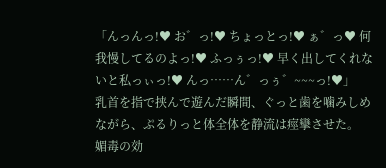「んっんっ!♥ お゛っ!♥ ちょっとっ!♥ ぁ゛っ♥ 何我慢してるのよっ!♥ ふっぅっ!♥ 早く出してくれないと私っぃっ!♥ んっ……ん゛っぅ゛~~~っ!♥」
乳首を指で挟んで遊んだ瞬間、ぐっと歯を噛みしめながら、ぷるりっと体全体を静流は痙攣させた。
媚毒の効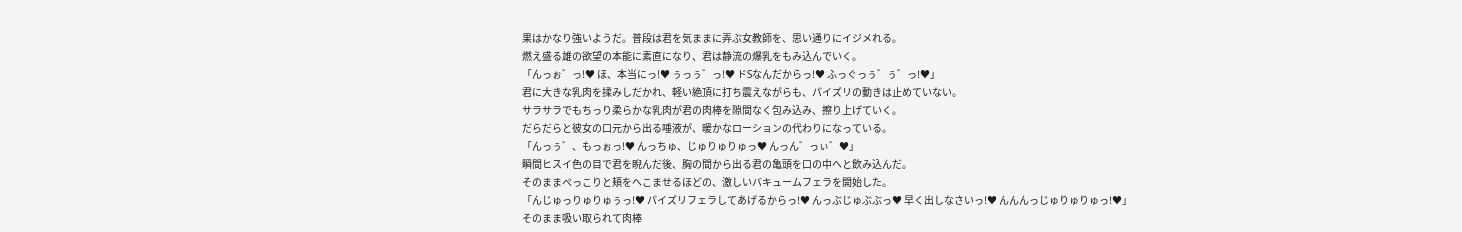果はかなり強いようだ。普段は君を気ままに弄ぶ女教師を、思い通りにイジメれる。
燃え盛る雄の欲望の本能に素直になり、君は静流の爆乳をもみ込んでいく。
「んっぉ゛っ!♥ ほ、本当にっ!♥ ぅっぅ゛っ!♥ ドSなんだからっ!♥ ふっぐっぅ゛ぅ゛っ!♥」
君に大きな乳肉を揉みしだかれ、軽い絶頂に打ち震えながらも、パイズリの動きは止めていない。
サラサラでもちっり柔らかな乳肉が君の肉棒を隙間なく包み込み、擦り上げていく。
だらだらと彼女の口元から出る唾液が、暖かなローションの代わりになっている。
「んっぅ゛、もっぉっ!♥ んっちゅ、じゅりゅりゅっ♥ んっん゛っぃ゛♥」
瞬間ヒスイ色の目で君を睨んだ後、胸の間から出る君の亀頭を口の中へと飲み込んだ。
そのままぺっこりと頬をへこませるほどの、激しいバキュームフェラを開始した。
「んじゅっりゅりゅぅっ!♥ パイズリフェラしてあげるからっ!♥ んっぶじゅぶぶっ♥ 早く出しなさいっ!♥ んんんっじゅりゅりゅっ!♥」
そのまま吸い取られて肉棒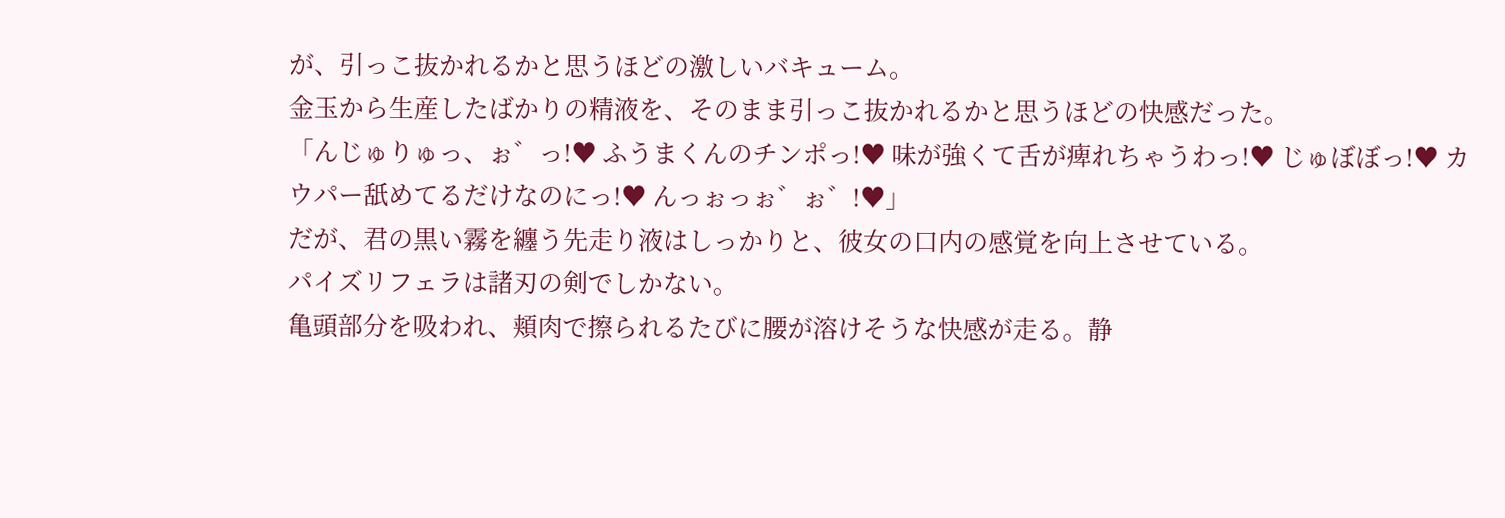が、引っこ抜かれるかと思うほどの激しいバキューム。
金玉から生産したばかりの精液を、そのまま引っこ抜かれるかと思うほどの快感だった。
「んじゅりゅっ、ぉ゛っ!♥ ふうまくんのチンポっ!♥ 味が強くて舌が痺れちゃうわっ!♥ じゅぼぼっ!♥ カウパー舐めてるだけなのにっ!♥ んっぉっぉ゛ぉ゛!♥」
だが、君の黒い霧を纏う先走り液はしっかりと、彼女の口内の感覚を向上させている。
パイズリフェラは諸刃の剣でしかない。
亀頭部分を吸われ、頬肉で擦られるたびに腰が溶けそうな快感が走る。静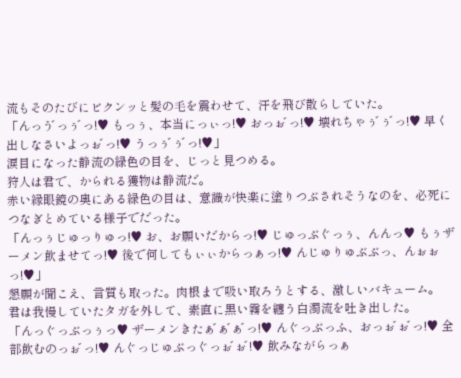流もそのたびにビクンッと髪の毛を震わせて、汗を飛び散らしていた。
「んっう゛っぅ゛っ!♥ もっぅ、本当にっぃっ!♥ おっぉ゛っ!♥ 壊れちゃぅ゛ぅ゛っ!♥ 早く出しなさいよっぉ゛っ!♥ うっぅ゛ぅ゛っ!♥」
涙目になった静流の緑色の目を、じっと見つめる。
狩人は君で、かられる獲物は静流だ。
赤い縁眼鏡の奥にある緑色の目は、意識が快楽に塗りつぶされそうなのを、必死につなぎとめている様子でだった。
「んっぅじゅっりゅっ!♥ お、お願いだからっ!♥ じゅっぶぐっぅ、んんっ♥ もぅザーメン飲ませてっ!♥ 後で何してもぃぃからっぁっ!♥ んじゅりゅぶぶっ、んぉぉっ!♥」
懇願が聞こえ、言質も取った。肉根まで吸い取ろうとする、激しいバキューム。
君は我慢していたタガを外して、素直に黒い霧を纏う白濁流を吐き出した。
「んっぐっぶっぅっ♥ ザーメンきたぁ゛ぁ゛ぁ゛っ!♥ んぐっぶっふ、おっぉ゛ぉ゛っ!♥ 全部飲むのっぉ゛っ!♥ んぐっじゅぶっぐっぉ゛ぉ゛!♥ 飲みながらっぁ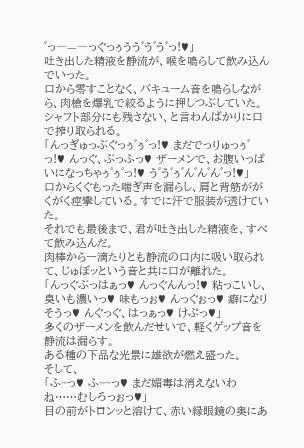゛っ―—―っぐっぅうう゛う゛う゛っ!♥」
吐き出した精液を静流が、喉を鳴らして飲み込んでいった。
口から零すことなく、バキューム音を鳴らしながら、肉槍を爆乳で絞るように押しつぶしていた。
シャフト部分にも残さない、と言わんばかりに口で搾り取られる。
「んっぎゅっぶぐっぅ゛ぅ゛っ!♥ まだでっりゅっぅ゛っ!♥ んっぐ、ぶっふっ♥ ザーメンで、お腹いっぱいになっちゃぅ゛ぅ゛っ!♥ う゛う゛ぅ゛ん゛ん゛ん゛っ!♥」
口からくぐもった喘ぎ声を漏らし、肩と背筋ががくがく痙攣している。すでに汗で服装が透けていた。
それでも最後まで、君が吐き出した精液を、すべて飲み込んだ。
肉棒から一滴たりとも静流の口内に吸い取られて、じゅぼッという音と共に口が離れた。
「んっぐぶっはぁっ♥ んっぐんんっ!♥ 粘っこいし、臭いも濃いっ♥ 味もっぉ♥ んっぐぉっ♥ 癖になりそうっ♥ んぐっぐ、はっぁっ♥ けぷっ♥」
多くのザーメンを飲んだせいで、軽くゲップ音を静流は漏らす。
ある種の下品な光景に雄欲が燃え盛った。
そして、
「ふ~っ♥ ふ~~っ♥ まだ媚毒は消えないわね……むしろっぉっ♥」
目の前がトロンッと溶けて、赤い縁眼鏡の奥にあ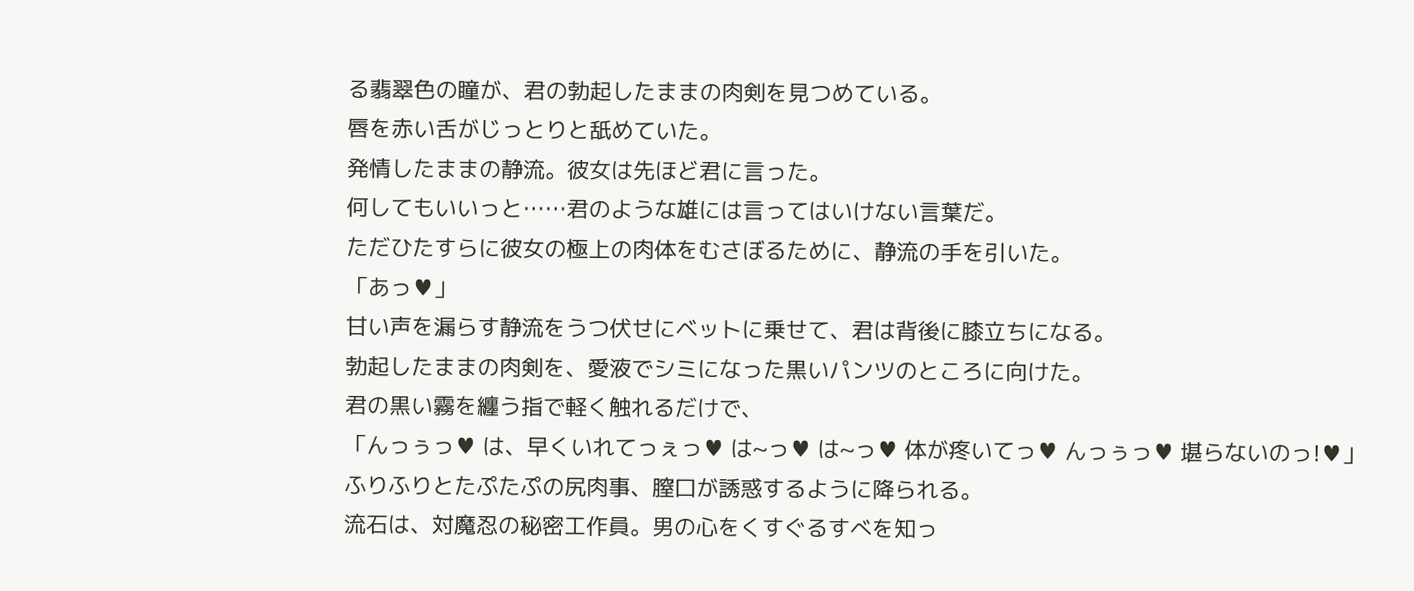る翡翠色の瞳が、君の勃起したままの肉剣を見つめている。
唇を赤い舌がじっとりと舐めていた。
発情したままの静流。彼女は先ほど君に言った。
何してもいいっと……君のような雄には言ってはいけない言葉だ。
ただひたすらに彼女の極上の肉体をむさぼるために、静流の手を引いた。
「あっ♥」
甘い声を漏らす静流をうつ伏せにベットに乗せて、君は背後に膝立ちになる。
勃起したままの肉剣を、愛液でシミになった黒いパンツのところに向けた。
君の黒い霧を纏う指で軽く触れるだけで、
「んっぅっ♥ は、早くいれてっぇっ♥ は~っ♥ は~っ♥ 体が疼いてっ♥ んっぅっ♥ 堪らないのっ!♥」
ふりふりとたぷたぷの尻肉事、膣口が誘惑するように降られる。
流石は、対魔忍の秘密工作員。男の心をくすぐるすべを知っ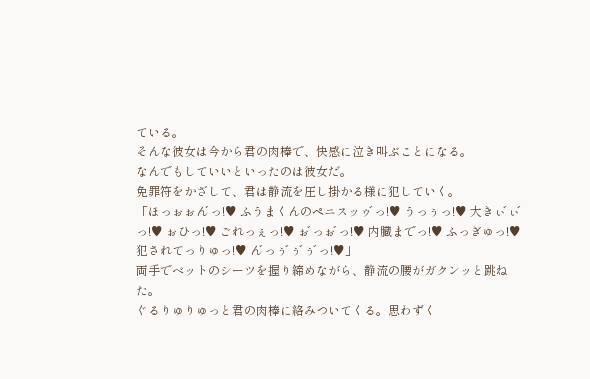ている。
そんな彼女は今から君の肉棒で、快感に泣き叫ぶことになる。
なんでもしていいといったのは彼女だ。
免罪符をかざして、君は静流を圧し掛かる様に犯していく。
「ほっぉぉん゛っ!♥ ふうまくんのペニスッゥ゛っ!♥ うっぅっ!♥ 大きぃ゛ぃ゛っ!♥ ぉひっ!♥ ごれっぇっ!♥ ぉ゛っぉ゛っ!♥ 内臓までっ!♥ ふっぎゅっ!♥ 犯されてっりゅっ!♥ ん゛っぅ゛ぅ゛ぅ゛っ!♥」
両手でベットのシーツを握り締めながら、静流の腰がガクンッと跳ねた。
ぐるりゅりゅっと君の肉棒に絡みついてくる。思わずく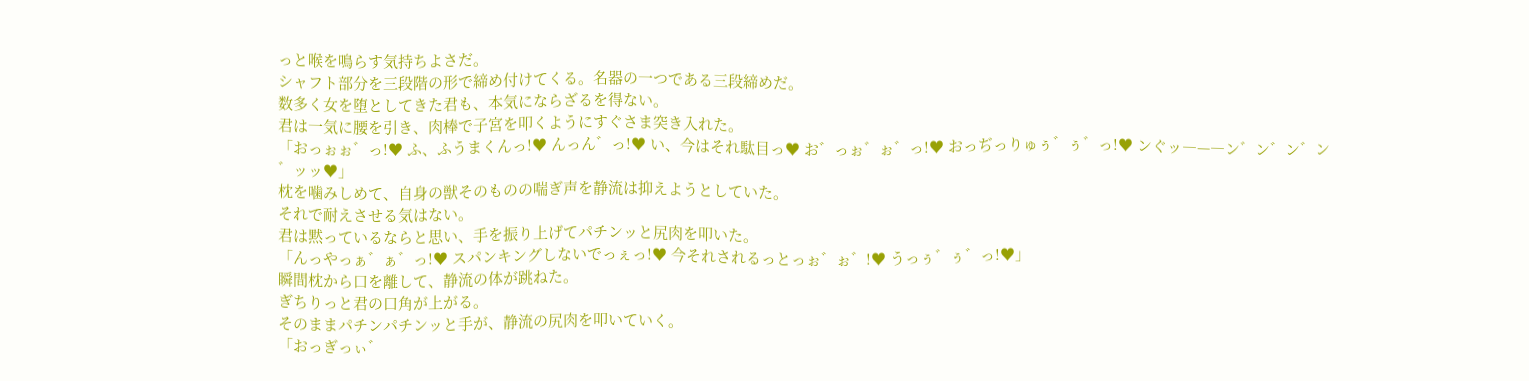っと喉を鳴らす気持ちよさだ。
シャフト部分を三段階の形で締め付けてくる。名器の一つである三段締めだ。
数多く女を堕としてきた君も、本気にならざるを得ない。
君は一気に腰を引き、肉棒で子宮を叩くようにすぐさま突き入れた。
「おっぉぉ゛っ!♥ ふ、ふうまくんっ!♥ んっん゛っ!♥ い、今はそれ駄目っ♥ お゛っぉ゛ぉ゛っ!♥ おっぢっりゅぅ゛ぅ゛っ!♥ ンぐッ―—―ン゛ン゛ン゛ン゛ッッ♥」
枕を噛みしめて、自身の獣そのものの喘ぎ声を静流は抑えようとしていた。
それで耐えさせる気はない。
君は黙っているならと思い、手を振り上げてパチンッと尻肉を叩いた。
「んっやっぁ゛ぁ゛っ!♥ スパンキングしないでっぇっ!♥ 今それされるっとっぉ゛ぉ゛!♥ うっぅ゛ぅ゛っ!♥」
瞬間枕から口を離して、静流の体が跳ねた。
ぎちりっと君の口角が上がる。
そのままパチンパチンッと手が、静流の尻肉を叩いていく。
「おっぎっぃ゛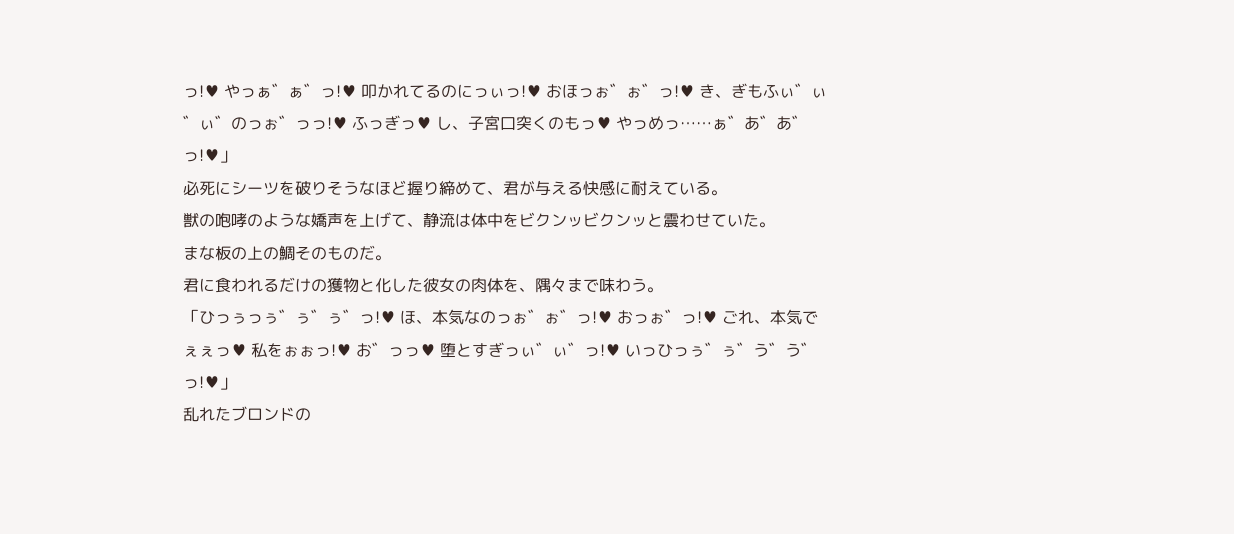っ!♥ やっぁ゛ぁ゛っ!♥ 叩かれてるのにっぃっ!♥ おほっぉ゛ぉ゛っ!♥ き、ぎもふぃ゛ぃ゛ぃ゛のっぉ゛っっ!♥ ふっぎっ♥ し、子宮口突くのもっ♥ やっめっ……ぁ゛あ゛あ゛っ!♥」
必死にシーツを破りそうなほど握り締めて、君が与える快感に耐えている。
獣の咆哮のような嬌声を上げて、静流は体中をビクンッビクンッと震わせていた。
まな板の上の鯛そのものだ。
君に食われるだけの獲物と化した彼女の肉体を、隅々まで味わう。
「ひっぅっぅ゛ぅ゛ぅ゛っ!♥ ほ、本気なのっぉ゛ぉ゛っ!♥ おっぉ゛っ!♥ ごれ、本気でぇぇっ♥ 私をぉぉっ!♥ お゛っっ♥ 堕とすぎっぃ゛ぃ゛っ!♥ いっひっぅ゛ぅ゛う゛う゛っ!♥」
乱れたブロンドの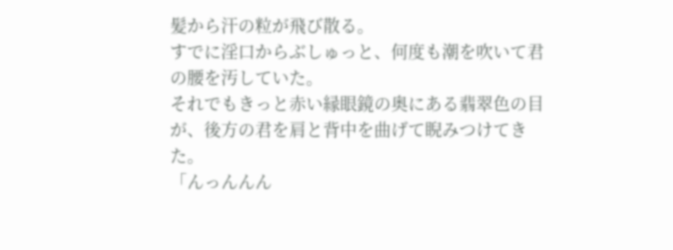髪から汗の粒が飛び散る。
すでに淫口からぶしゅっと、何度も潮を吹いて君の腰を汚していた。
それでもきっと赤い縁眼鏡の奥にある翡翠色の目が、後方の君を肩と背中を曲げて睨みつけてきた。
「んっんんん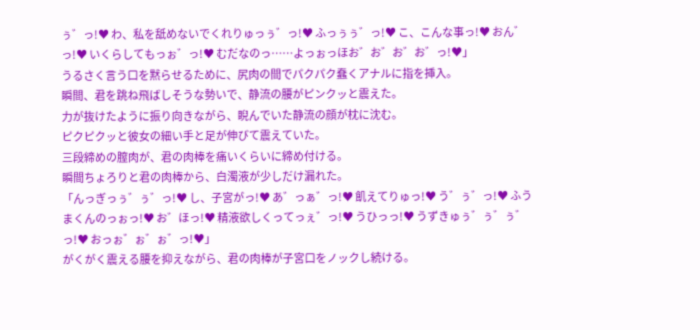ぅ゛っ!♥ わ、私を舐めないでくれりゅっぅ゛っ!♥ ふっぅぅ゛っ!♥ こ、こんな事っ!♥ おん゛っ!♥ いくらしてもっぉ゛っ!♥ むだなのっ……よっぉっほお゛お゛お゛お゛っ!♥」
うるさく言う口を黙らせるために、尻肉の間でパクパク蠢くアナルに指を挿入。
瞬間、君を跳ね飛ばしそうな勢いで、静流の腰がピンクッと震えた。
力が抜けたように振り向きながら、睨んでいた静流の顔が枕に沈む。
ピクピクッと彼女の細い手と足が伸びて震えていた。
三段締めの膣肉が、君の肉棒を痛いくらいに締め付ける。
瞬間ちょろりと君の肉棒から、白濁液が少しだけ漏れた。
「んっぎっぅ゛ぅ゛っ!♥ し、子宮がっ!♥ あ゛っぁ゛っ!♥ 飢えてりゅっ!♥ う゛ぅ゛っ!♥ ふうまくんのっぉっ!♥ お゛ほっ!♥ 精液欲しくってっぇ゛っ!♥ うひっっ!♥ うずきゅぅ゛ぅ゛ぅ゛っ!♥ おっぉ゛ぉ゛ぉ゛っ!♥」
がくがく震える腰を抑えながら、君の肉棒が子宮口をノックし続ける。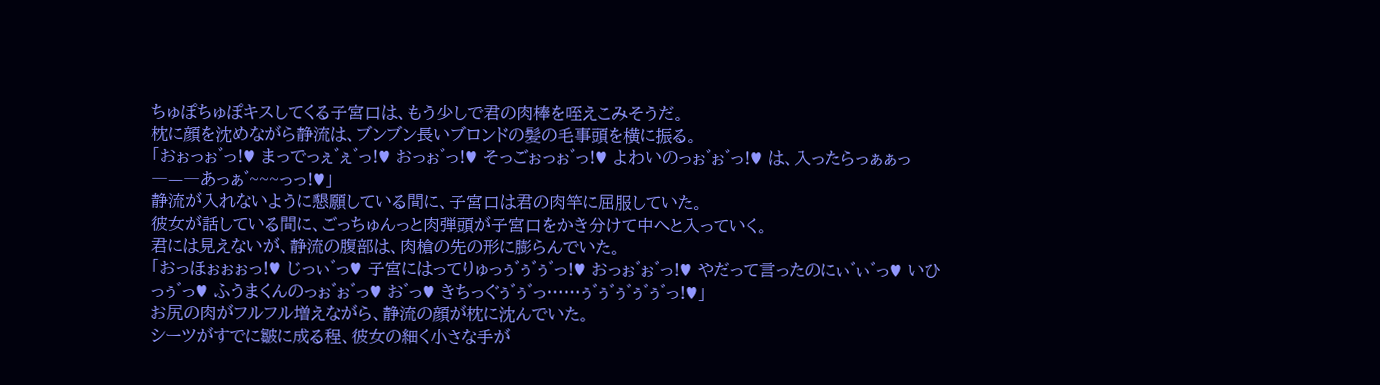ちゅぽちゅぽキスしてくる子宮口は、もう少しで君の肉棒を咥えこみそうだ。
枕に顔を沈めながら静流は、ブンブン長いブロンドの髪の毛事頭を横に振る。
「おぉっぉ゛っ!♥ まっでっぇ゛ぇ゛っ!♥ おっぉ゛っ!♥ そっごぉっぉ゛っ!♥ よわいのっぉ゛ぉ゛っ!♥ は、入ったらっぁぁっ―—―あっぁ゛~~~っっ!♥」
静流が入れないように懇願している間に、子宮口は君の肉竿に屈服していた。
彼女が話している間に、ごっちゅんっと肉弾頭が子宮口をかき分けて中へと入っていく。
君には見えないが、静流の腹部は、肉槍の先の形に膨らんでいた。
「おっほぉぉぉっ!♥ じっぃ゛っ♥ 子宮にはってりゅっぅ゛ぅ゛ぅ゛っ!♥ おっぉ゛ぉ゛っ!♥ やだって言ったのにぃ゛ぃ゛っ♥ いひっぅ゛っ♥ ふうまくんのっぉ゛ぉ゛っ♥ お゛っ♥ きちっぐぅ゛ぅ゛っ……ぅ゛ぅ゛ぅ゛ぅ゛ぅ゛っ!♥」
お尻の肉がフルフル増えながら、静流の顔が枕に沈んでいた。
シーツがすでに皺に成る程、彼女の細く小さな手が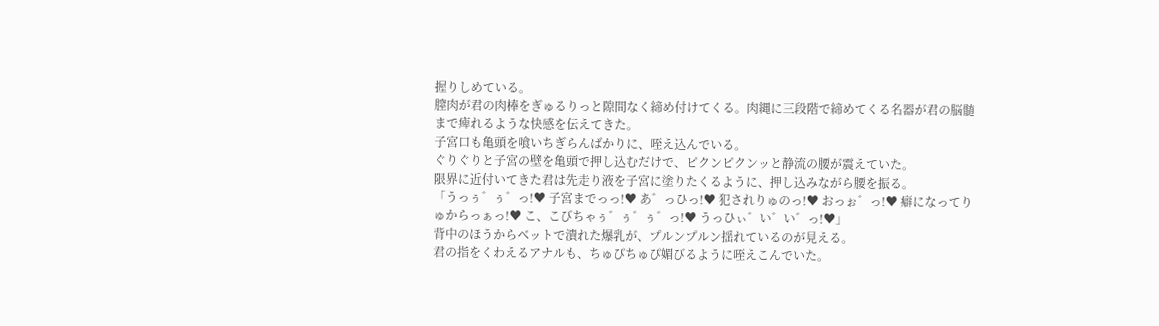握りしめている。
膣肉が君の肉棒をぎゅるりっと隙間なく締め付けてくる。肉縄に三段階で締めてくる名器が君の脳髄まで痺れるような快感を伝えてきた。
子宮口も亀頭を喰いちぎらんばかりに、咥え込んでいる。
ぐりぐりと子宮の壁を亀頭で押し込むだけで、ピクンピクンッと静流の腰が震えていた。
限界に近付いてきた君は先走り液を子宮に塗りたくるように、押し込みながら腰を振る。
「うっぅ゛ぅ゛っ!♥ 子宮までっっ!♥ あ゛っひっ!♥ 犯されりゅのっ!♥ おっぉ゛っ!♥ 癖になってりゅからっぁっ!♥ こ、こびちゃぅ゛ぅ゛ぅ゛っ!♥ うっひぃ゛い゛い゛っ!♥」
背中のほうからベットで潰れた爆乳が、プルンプルン揺れているのが見える。
君の指をくわえるアナルも、ちゅぴちゅぴ媚びるように咥えこんでいた。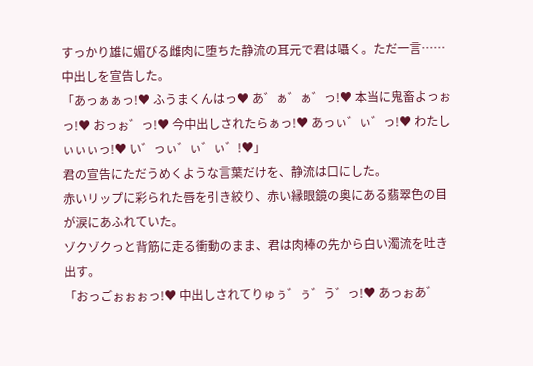すっかり雄に媚びる雌肉に堕ちた静流の耳元で君は囁く。ただ一言……中出しを宣告した。
「あっぁぁっ!♥ ふうまくんはっ♥ あ゛ぁ゛ぁ゛っ!♥ 本当に鬼畜よっぉっ!♥ おっぉ゛っ!♥ 今中出しされたらぁっ!♥ あっぃ゛ぃ゛っ!♥ わたしぃぃぃっ!♥ い゛っぃ゛ぃ゛ぃ゛!♥」
君の宣告にただうめくような言葉だけを、静流は口にした。
赤いリップに彩られた唇を引き絞り、赤い縁眼鏡の奥にある翡翠色の目が涙にあふれていた。
ゾクゾクっと背筋に走る衝動のまま、君は肉棒の先から白い濁流を吐き出す。
「おっごぉぉぉっ!♥ 中出しされてりゅぅ゛ぅ゛う゛っ!♥ あっぉあ゛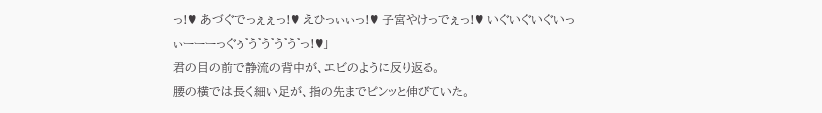っ!♥ あづぐでっぇぇっ!♥ えひっぃぃっ!♥ 子宮やけっでぇっ!♥ いぐいぐいぐいっぃーーーっぐぅ゛う゛う゛う゛う゛っ!♥」
君の目の前で静流の背中が、エビのように反り返る。
腰の横では長く細い足が、指の先までピンッと伸びていた。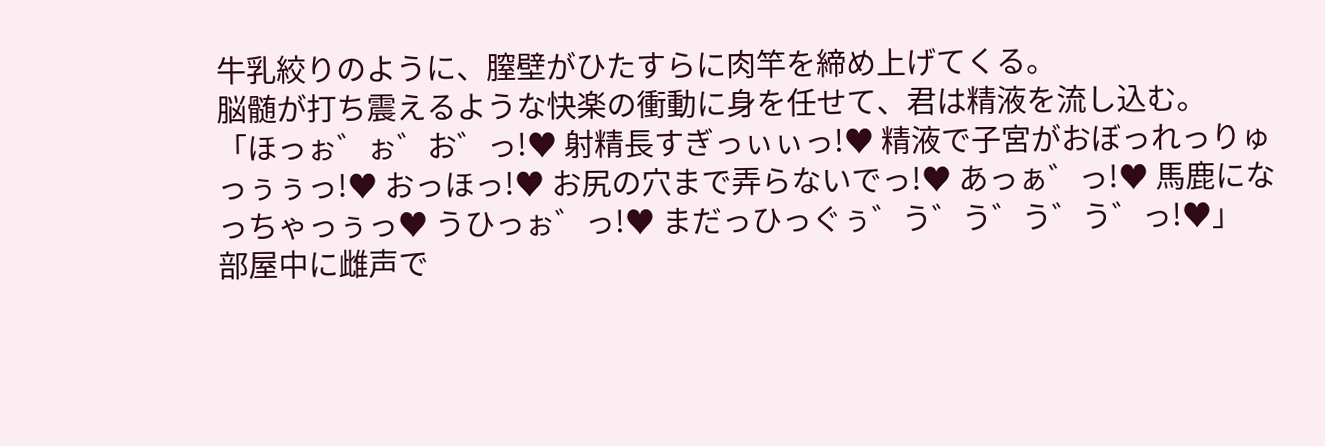牛乳絞りのように、膣壁がひたすらに肉竿を締め上げてくる。
脳髄が打ち震えるような快楽の衝動に身を任せて、君は精液を流し込む。
「ほっぉ゛ぉ゛お゛っ!♥ 射精長すぎっぃぃっ!♥ 精液で子宮がおぼっれっりゅっぅぅっ!♥ おっほっ!♥ お尻の穴まで弄らないでっ!♥ あっぁ゛っ!♥ 馬鹿になっちゃっぅっ♥ うひっぉ゛っ!♥ まだっひっぐぅ゛う゛う゛う゛う゛っ!♥」
部屋中に雌声で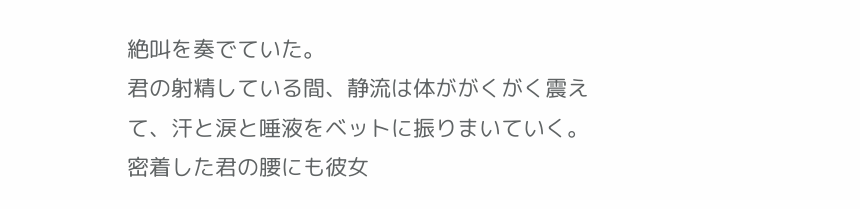絶叫を奏でていた。
君の射精している間、静流は体ががくがく震えて、汗と涙と唾液をベットに振りまいていく。
密着した君の腰にも彼女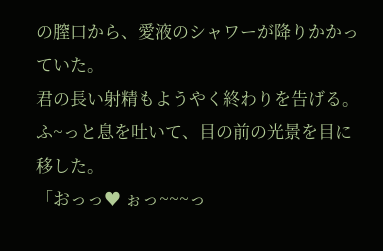の膣口から、愛液のシャワーが降りかかっていた。
君の長い射精もようやく終わりを告げる。
ふ~っと息を吐いて、目の前の光景を目に移した。
「おっっ♥ ぉっ~~~っ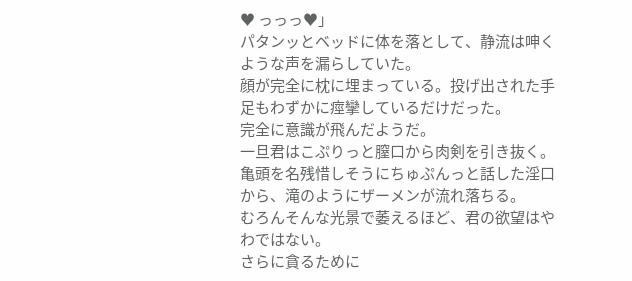♥ っっっ♥」
パタンッとベッドに体を落として、静流は呻くような声を漏らしていた。
顔が完全に枕に埋まっている。投げ出された手足もわずかに痙攣しているだけだった。
完全に意識が飛んだようだ。
一旦君はこぷりっと膣口から肉剣を引き抜く。
亀頭を名残惜しそうにちゅぷんっと話した淫口から、滝のようにザーメンが流れ落ちる。
むろんそんな光景で萎えるほど、君の欲望はやわではない。
さらに貪るために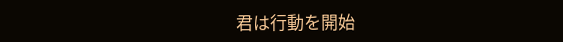君は行動を開始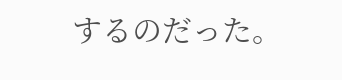するのだった。